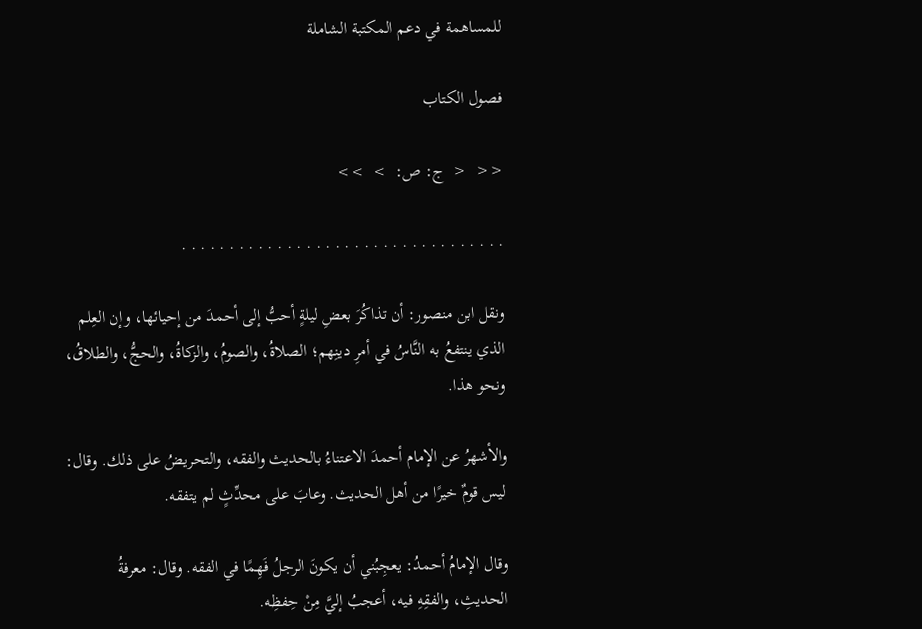للمساهمة في دعم المكتبة الشاملة

فصول الكتاب

<<  <  ج: ص:  >  >>

. . . . . . . . . . . . . . . . . . . . . . . . . . . . . . . . . .

ونقل ابن منصور: أن تذاكُرَ بعضِ ليلةٍ أحبُّ إلى أحمدَ من إحيائها، وإن العِلم الذي ينتفعُ به النَّاسُ في أمرِ دينِهم؛ الصلاةُ، والصومُ، والزكاةُ، والحجُّ، والطلاقُ، ونحو هذا.

والأشهرُ عن الإمام أحمدَ الاعتناءُ بالحديث والفقه، والتحريضُ على ذلك. وقال: ليس قومٌ خيرًا من أهل الحديث. وعابَ على محدِّثٍ لم يتفقه.

وقال الإمامُ أحمدُ: يعجِبُني أن يكونَ الرجلُ فَهِمًا في الفقه. وقال: معرفةُ الحديثِ، والفقِهِ فيه، أعجبُ إليَّ مِنْ حِفظِه.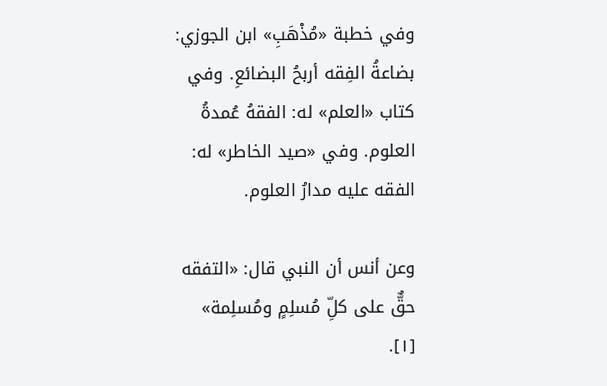وفي خطبة «مُذْهَبِ» ابن الجوزي: بضاعةُ الفِقه أربحُ البضائعِ. وفي كتاب «العلم» له: الفقهُ عُمدةُ العلوم. وفي «صيد الخاطر» له: الفقه عليه مدارُ العلوم.

وعن أنس أن النبي قال: «التفقه حقٌّ على كلِّ مُسلِمٍ ومُسلِمة» [١].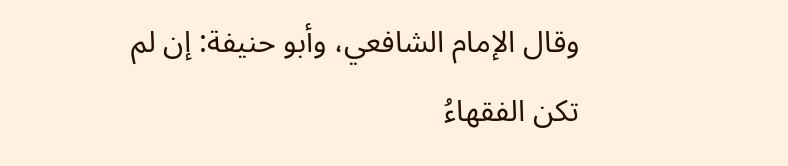وقال الإمام الشافعي، وأبو حنيفة: إن لم تكن الفقهاءُ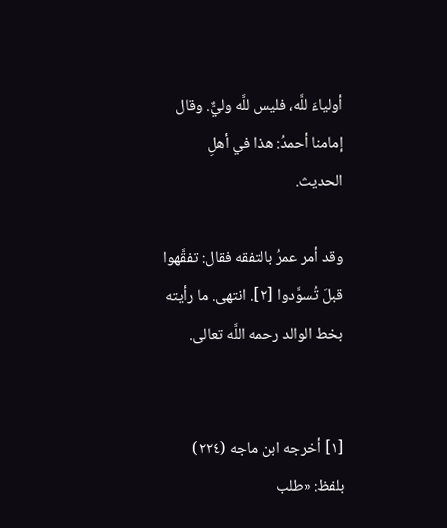أولياءَ للَّه، فليس للَّه وليٌّ. وقال إمامنا أحمدُ: هذا في أهلِ الحديث.

وقد أمر عمرُ بالتفقه فقال: تفقَّهوا قبلَ تُسوَّدوا [٢]. انتهى. ما رأيته بخط الوالد رحمه اللَّه تعالى.


[١] أخرجه ابن ماجه (٢٢٤) بلفظ: «طلب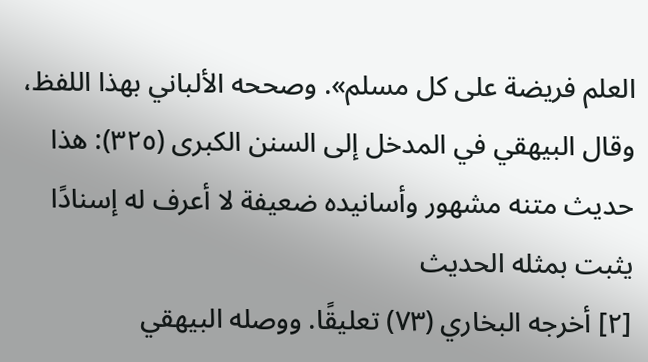العلم فريضة على كل مسلم». وصححه الألباني بهذا اللفظ، وقال البيهقي في المدخل إلى السنن الكبرى (٣٢٥): هذا حديث متنه مشهور وأسانيده ضعيفة لا أعرف له إسنادًا يثبت بمثله الحديث
[٢] أخرجه البخاري (٧٣) تعليقًا. ووصله البيهقي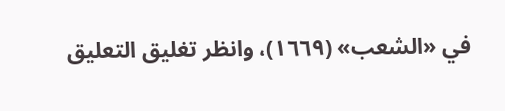في «الشعب» (١٦٦٩)، وانظر تغليق التعليق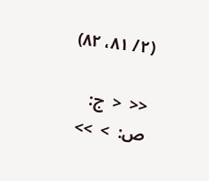(٢/ ٨١، ٨٢)

<<  <  ج: ص:  >  >>